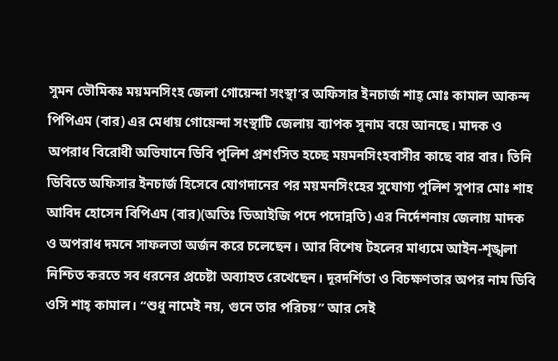সুমন ভৌমিকঃ ময়মনসিংহ জেলা গোয়েন্দা সংস্থা’র অফিসার ইনচার্জ শাহ্ মোঃ কামাল আকন্দ পিপিএম (বার) এর মেধায় গোয়েন্দা সংস্থাটি জেলায় ব্যাপক সুনাম বয়ে আনছে। মাদক ও অপরাধ বিরোধী অভিযানে ডিবি পুলিশ প্রশংসিত হচ্ছে ময়মনসিংহবাসীর কাছে বার বার। তিনি ডিবিতে অফিসার ইনচার্জ হিসেবে যোগদানের পর ময়মনসিংহের সুযোগ্য পুলিশ সুপার মোঃ শাহ আবিদ হোসেন বিপিএম (বার)(অতিঃ ডিআইজি পদে পদোন্নতি) এর নির্দেশনায় জেলায় মাদক ও অপরাধ দমনে সাফলতা অর্জন করে চলেছেন। আর বিশেষ টহলের মাধ্যমে আইন-শৃঙ্খলা নিশ্চিত করতে সব ধরনের প্রচেষ্টা অব্যাহত রেখেছেন। দূরদর্শিতা ও বিচক্ষণতার অপর নাম ডিবি ওসি শাহ্ কামাল। “শুধু নামেই নয়, গুনে তার পরিচয়” আর সেই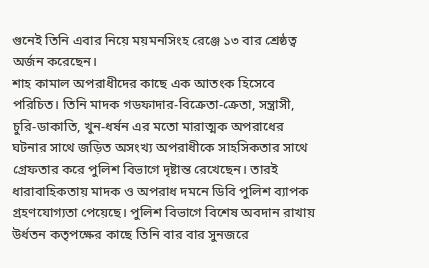গুনেই তিনি এবার নিয়ে ময়মনসিংহ রেঞ্জে ১৩ বার শ্রেষ্ঠত্ব অর্জন করেছেন।
শাহ কামাল অপরাধীদের কাছে এক আতংক হিসেবে পরিচিত। তিনি মাদক গডফাদার-বিক্রেতা-ক্রেতা, সন্ত্রাসী, চুরি-ডাকাতি, খুন-ধর্ষন এর মতো মারাত্মক অপরাধের ঘটনার সাথে জড়িত অসংখ্য অপরাধীকে সাহসিকতার সাথে গ্রেফতার করে পুলিশ বিভাগে দৃষ্টান্ত রেখেছেন। তারই ধারাবাহিকতায় মাদক ও অপরাধ দমনে ডিবি পুলিশ ব্যাপক গ্রহণযোগ্যতা পেয়েছে। পুলিশ বিভাগে বিশেষ অবদান রাখায় উর্ধতন কতৃপক্ষের কাছে তিনি বার বার সুনজরে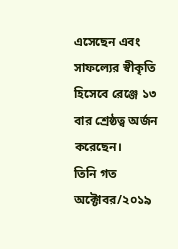এসেছেন এবং সাফল্যের স্বীকৃতি হিসেবে রেঞ্জে ১৩ বার শ্রেষ্ঠত্ব অর্জন করেছেন।
তিনি গত অক্টোবর/২০১৯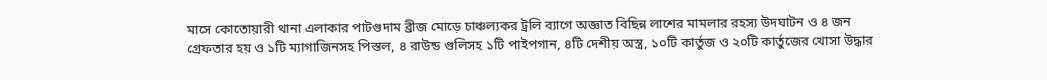মাসে কোতোয়ারী থানা এলাকার পাটগুদাম ব্রীজ মোড়ে চাঞ্চল্যকর ট্রলি ব্যাগে অজ্ঞাত বিছিন্ন লাশের মামলার রহস্য উদঘাটন ও ৪ জন গ্রেফতার হয় ও ১টি ম্যাগাজিনসহ পিস্তল, ৪ রাউন্ড গুলিসহ ১টি পাইপগান, ৪টি দেশীয় অস্ত্র, ১০টি কার্তুজ ও ২০টি কার্তুজের খোসা উদ্ধার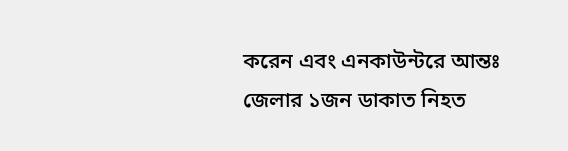করেন এবং এনকাউন্টরে আন্তঃ জেলার ১জন ডাকাত নিহত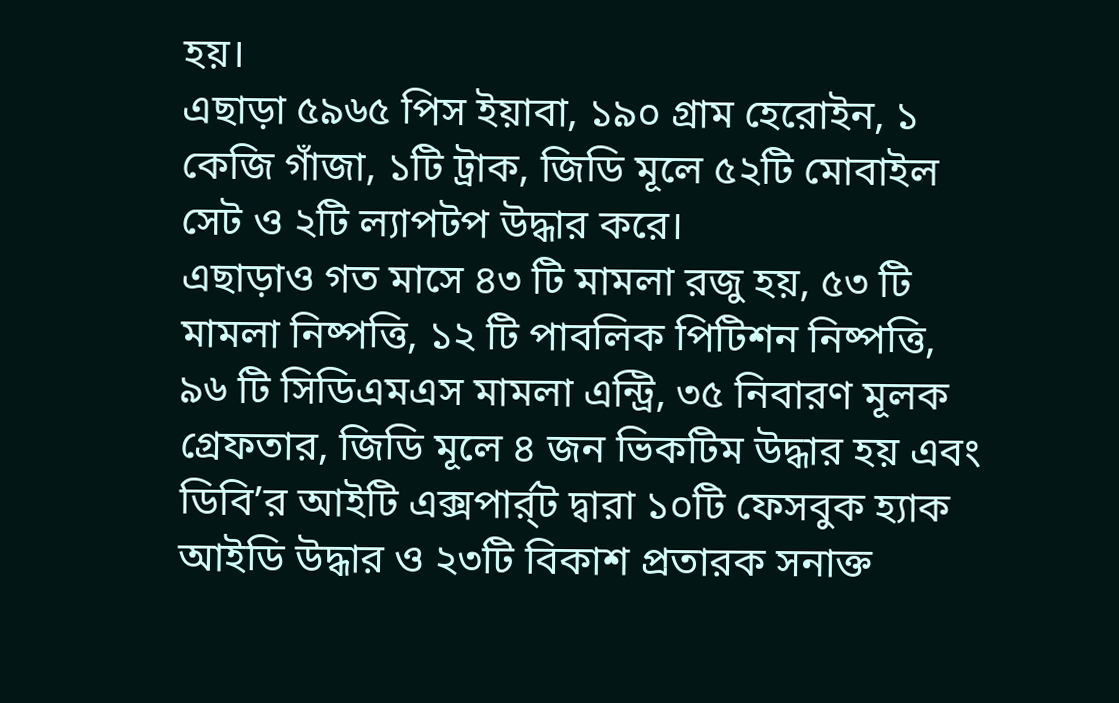হয়।
এছাড়া ৫৯৬৫ পিস ইয়াবা, ১৯০ গ্রাম হেরোইন, ১ কেজি গাঁজা, ১টি ট্রাক, জিডি মূলে ৫২টি মোবাইল সেট ও ২টি ল্যাপটপ উদ্ধার করে।
এছাড়াও গত মাসে ৪৩ টি মামলা রজু হয়, ৫৩ টি মামলা নিষ্পত্তি, ১২ টি পাবলিক পিটিশন নিষ্পত্তি, ৯৬ টি সিডিএমএস মামলা এন্ট্রি, ৩৫ নিবারণ মূলক গ্রেফতার, জিডি মূলে ৪ জন ভিকটিম উদ্ধার হয় এবং ডিবি’র আইটি এক্সপার্র্ট দ্বারা ১০টি ফেসবুক হ্যাক আইডি উদ্ধার ও ২৩টি বিকাশ প্রতারক সনাক্ত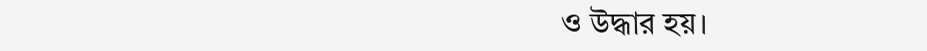ও উদ্ধার হয়।